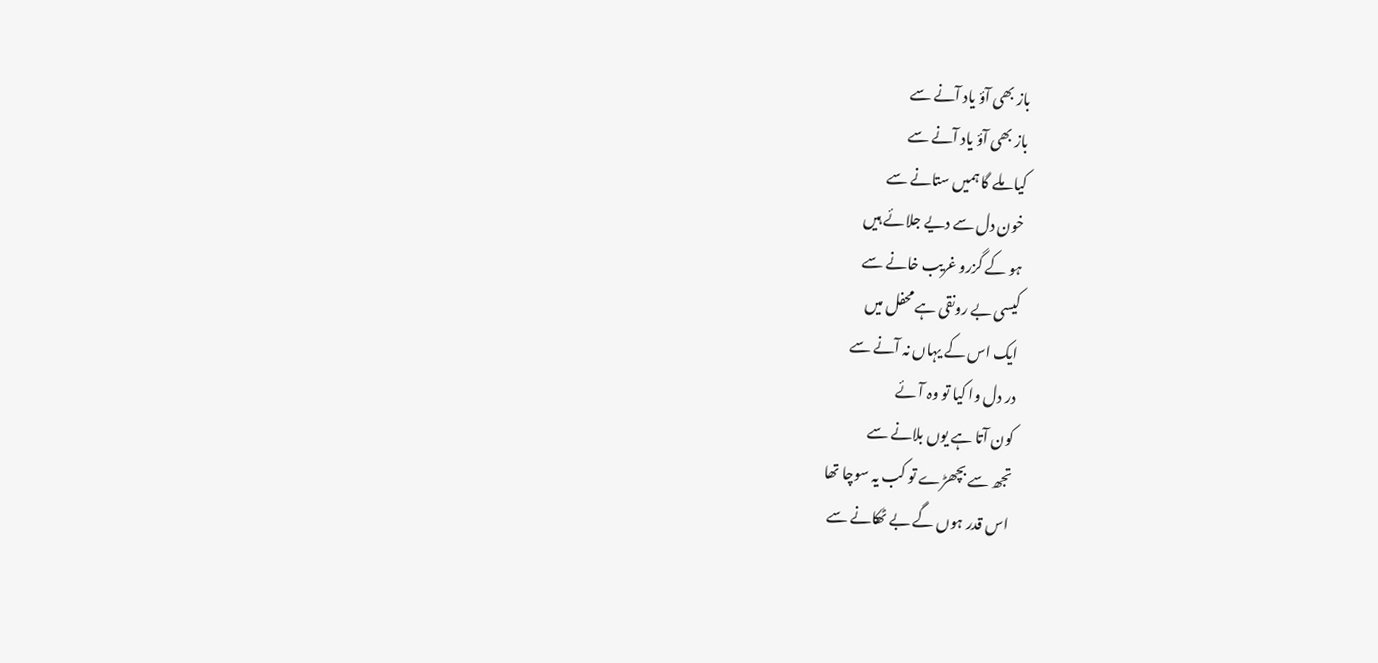باز بھی آؤ یاد آنے سے
باز بھی آؤ یاد آنے سے
کیا ملے گا ہمیں ستانے سے
خون دل سے دیے جلائے ہیں
ہو کے گزرو غریب خانے سے
کیسی بے رونقی ہے محفل میں
ایک اس کے یہاں نہ آنے سے
در دل وا کیا تو وہ آئے
کون آتا ہے یوں بلانے سے
تجھ سے بچھڑے تو کب یہ سوچا تھا
اس قدر ہوں گے بے ٹھکانے سے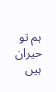ہم تو حیران ہیں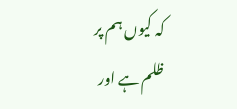کہ کیوں ہم پر
ظلم ہے اور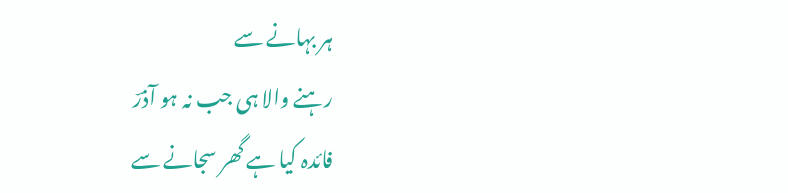ہر بہانے سے
رہنے والا ہی جب نہ ہو آذرؔ
فائدہ کیا ہے گھر سجانے سے